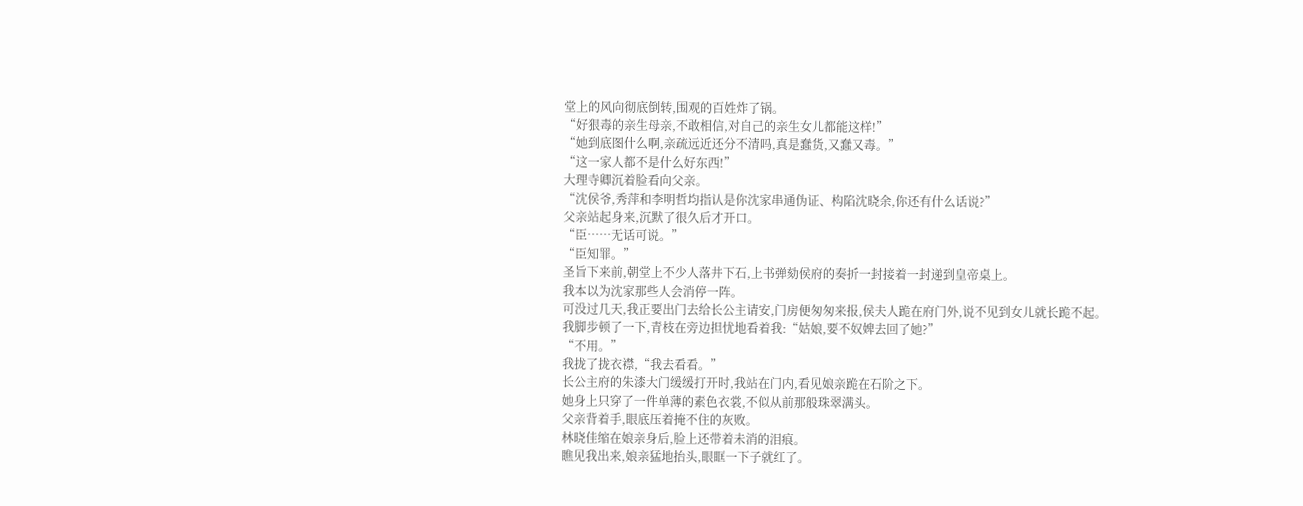堂上的风向彻底倒转,围观的百姓炸了锅。
“好狠毒的亲生母亲,不敢相信,对自己的亲生女儿都能这样!”
“她到底图什么啊,亲疏远近还分不清吗,真是蠢货,又蠢又毒。”
“这一家人都不是什么好东西!”
大理寺卿沉着脸看向父亲。
“沈侯爷,秀萍和李明哲均指认是你沈家串通伪证、构陷沈晓余,你还有什么话说?”
父亲站起身来,沉默了很久后才开口。
“臣……无话可说。”
“臣知罪。”
圣旨下来前,朝堂上不少人落井下石,上书弹劾侯府的奏折一封接着一封递到皇帝桌上。
我本以为沈家那些人会消停一阵。
可没过几天,我正要出门去给长公主请安,门房便匆匆来报,侯夫人跪在府门外,说不见到女儿就长跪不起。
我脚步顿了一下,青枝在旁边担忧地看着我:“姑娘,要不奴婢去回了她?”
“不用。”
我拢了拢衣襟,“我去看看。”
长公主府的朱漆大门缓缓打开时,我站在门内,看见娘亲跪在石阶之下。
她身上只穿了一件单薄的素色衣裳,不似从前那般珠翠满头。
父亲背着手,眼底压着掩不住的灰败。
林晓佳缩在娘亲身后,脸上还带着未消的泪痕。
瞧见我出来,娘亲猛地抬头,眼眶一下子就红了。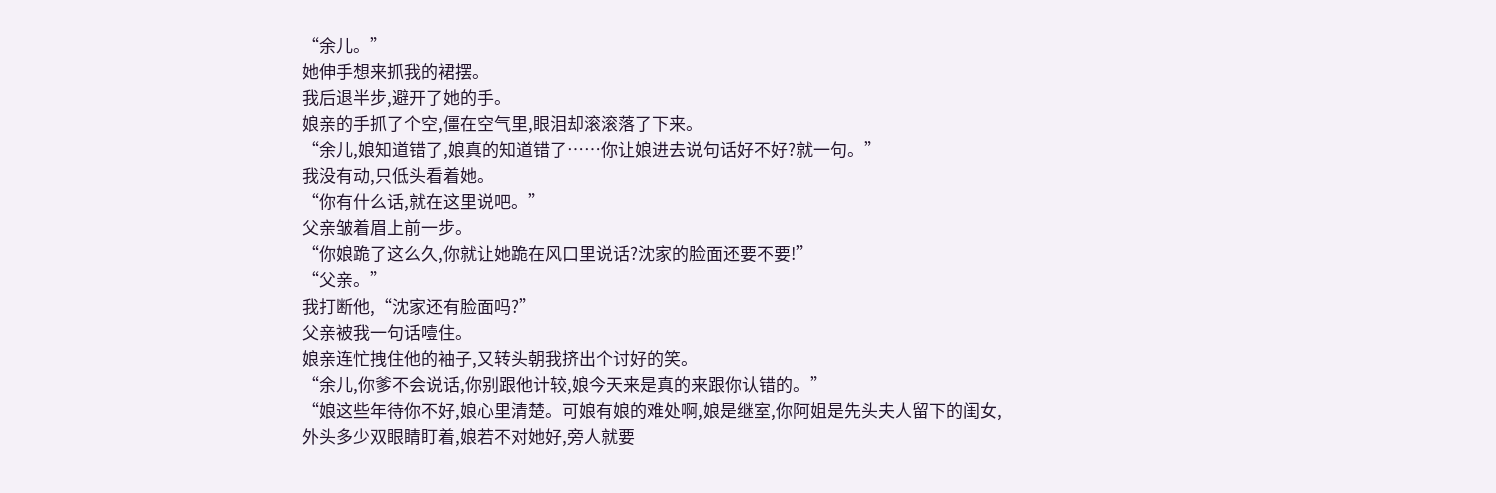“余儿。”
她伸手想来抓我的裙摆。
我后退半步,避开了她的手。
娘亲的手抓了个空,僵在空气里,眼泪却滚滚落了下来。
“余儿,娘知道错了,娘真的知道错了……你让娘进去说句话好不好?就一句。”
我没有动,只低头看着她。
“你有什么话,就在这里说吧。”
父亲皱着眉上前一步。
“你娘跪了这么久,你就让她跪在风口里说话?沈家的脸面还要不要!”
“父亲。”
我打断他,“沈家还有脸面吗?”
父亲被我一句话噎住。
娘亲连忙拽住他的袖子,又转头朝我挤出个讨好的笑。
“余儿,你爹不会说话,你别跟他计较,娘今天来是真的来跟你认错的。”
“娘这些年待你不好,娘心里清楚。可娘有娘的难处啊,娘是继室,你阿姐是先头夫人留下的闺女,外头多少双眼睛盯着,娘若不对她好,旁人就要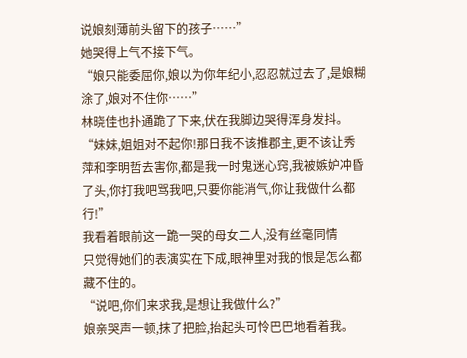说娘刻薄前头留下的孩子……”
她哭得上气不接下气。
“娘只能委屈你,娘以为你年纪小,忍忍就过去了,是娘糊涂了,娘对不住你……”
林晓佳也扑通跪了下来,伏在我脚边哭得浑身发抖。
“妹妹,姐姐对不起你!那日我不该推郡主,更不该让秀萍和李明哲去害你,都是我一时鬼迷心窍,我被嫉妒冲昏了头,你打我吧骂我吧,只要你能消气,你让我做什么都行!”
我看着眼前这一跪一哭的母女二人,没有丝毫同情
只觉得她们的表演实在下成,眼神里对我的恨是怎么都藏不住的。
“说吧,你们来求我,是想让我做什么?”
娘亲哭声一顿,抹了把脸,抬起头可怜巴巴地看着我。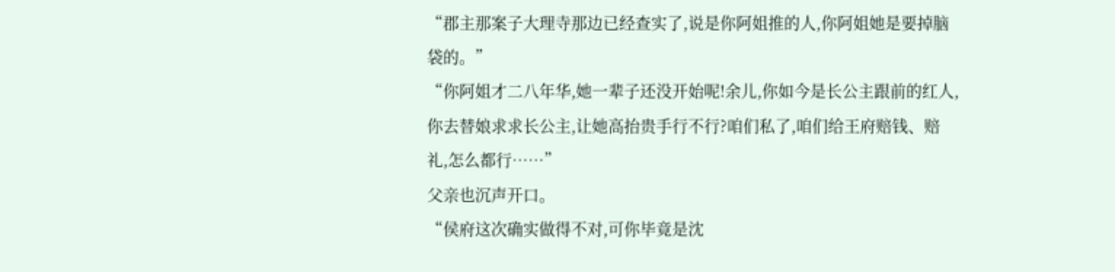“郡主那案子大理寺那边已经查实了,说是你阿姐推的人,你阿姐她是要掉脑袋的。”
“你阿姐才二八年华,她一辈子还没开始呢!余儿,你如今是长公主跟前的红人,你去替娘求求长公主,让她高抬贵手行不行?咱们私了,咱们给王府赔钱、赔礼,怎么都行……”
父亲也沉声开口。
“侯府这次确实做得不对,可你毕竟是沈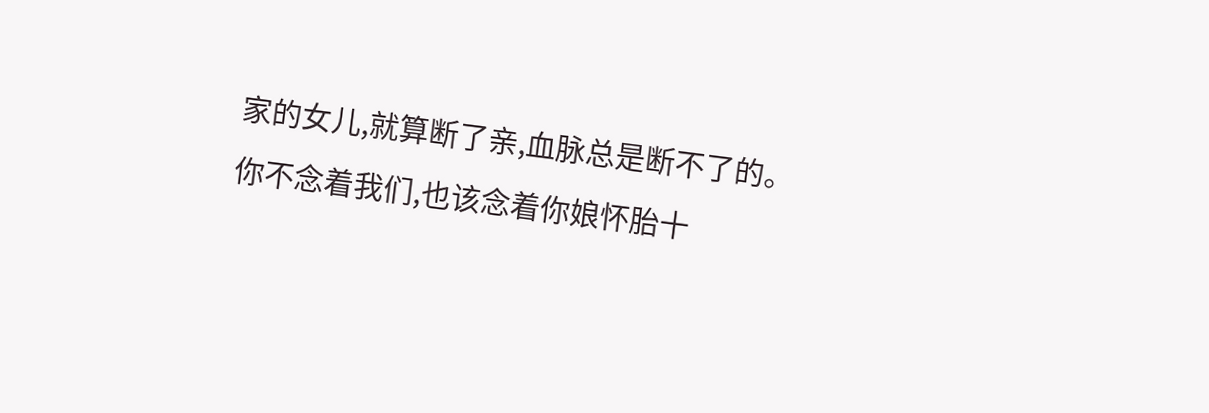家的女儿,就算断了亲,血脉总是断不了的。你不念着我们,也该念着你娘怀胎十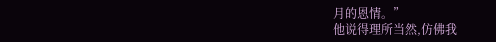月的恩情。”
他说得理所当然,仿佛我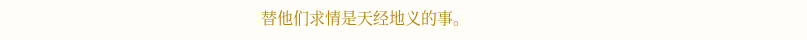替他们求情是天经地义的事。